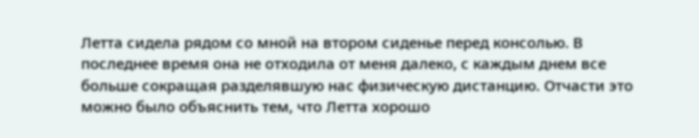Летта сидела рядом со мной на втором сиденье перед консолью. В последнее время она не отходила от меня далеко, с каждым днем все больше сокращая разделявшую нас физическую дистанцию. Отчасти это можно было объяснить тем, что Летта хорошо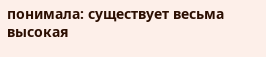понимала: существует весьма высокая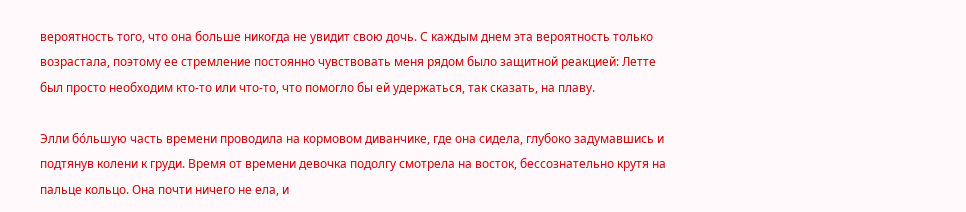вероятность того, что она больше никогда не увидит свою дочь. С каждым днем эта вероятность только возрастала, поэтому ее стремление постоянно чувствовать меня рядом было защитной реакцией: Летте был просто необходим кто-то или что-то, что помогло бы ей удержаться, так сказать, на плаву.

Элли бо́льшую часть времени проводила на кормовом диванчике, где она сидела, глубоко задумавшись и подтянув колени к груди. Время от времени девочка подолгу смотрела на восток, бессознательно крутя на пальце кольцо. Она почти ничего не ела, и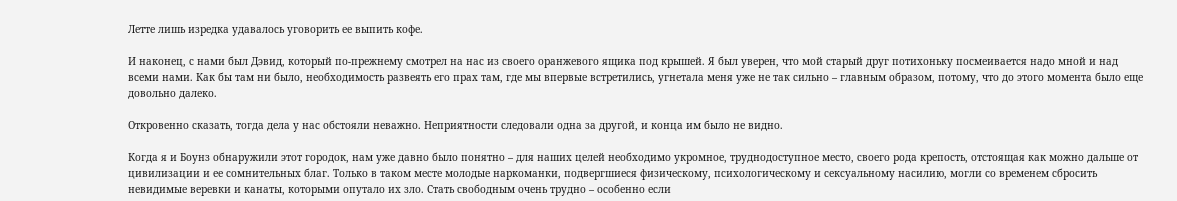Летте лишь изредка удавалось уговорить ее выпить кофе.

И наконец, с нами был Дэвид, который по-прежнему смотрел на нас из своего оранжевого ящика под крышей. Я был уверен, что мой старый друг потихоньку посмеивается надо мной и над всеми нами. Как бы там ни было, необходимость развеять его прах там, где мы впервые встретились, угнетала меня уже не так сильно – главным образом, потому, что до этого момента было еще довольно далеко.

Откровенно сказать, тогда дела у нас обстояли неважно. Неприятности следовали одна за другой, и конца им было не видно.

Когда я и Боунз обнаружили этот городок, нам уже давно было понятно – для наших целей необходимо укромное, труднодоступное место, своего рода крепость, отстоящая как можно дальше от цивилизации и ее сомнительных благ. Только в таком месте молодые наркоманки, подвергшиеся физическому, психологическому и сексуальному насилию, могли со временем сбросить невидимые веревки и канаты, которыми опутало их зло. Стать свободным очень трудно – особенно если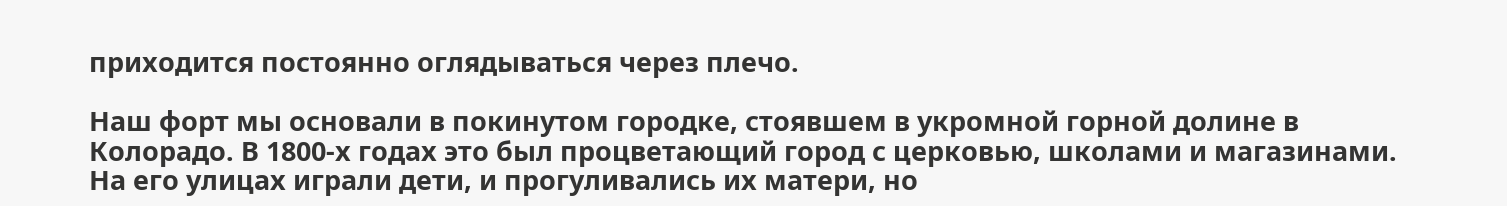приходится постоянно оглядываться через плечо.

Наш форт мы основали в покинутом городке, стоявшем в укромной горной долине в Колорадо. В 1800-х годах это был процветающий город с церковью, школами и магазинами. На его улицах играли дети, и прогуливались их матери, но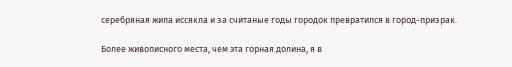серебряная жила иссякла и за считаные годы городок превратился в город-призрак.

Более живописного места, чем эта горная долина, я в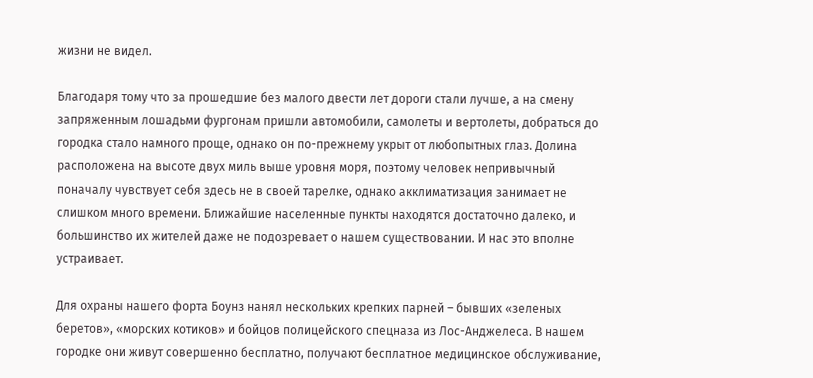жизни не видел.

Благодаря тому что за прошедшие без малого двести лет дороги стали лучше, а на смену запряженным лошадьми фургонам пришли автомобили, самолеты и вертолеты, добраться до городка стало намного проще, однако он по-прежнему укрыт от любопытных глаз. Долина расположена на высоте двух миль выше уровня моря, поэтому человек непривычный поначалу чувствует себя здесь не в своей тарелке, однако акклиматизация занимает не слишком много времени. Ближайшие населенные пункты находятся достаточно далеко, и большинство их жителей даже не подозревает о нашем существовании. И нас это вполне устраивает.

Для охраны нашего форта Боунз нанял нескольких крепких парней – бывших «зеленых беретов», «морских котиков» и бойцов полицейского спецназа из Лос-Анджелеса. В нашем городке они живут совершенно бесплатно, получают бесплатное медицинское обслуживание,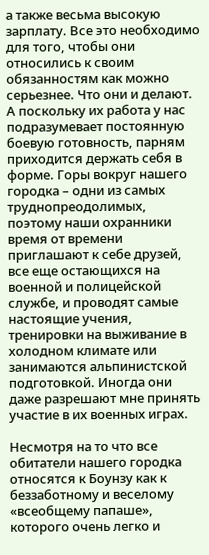а также весьма высокую зарплату. Все это необходимо для того, чтобы они относились к своим обязанностям как можно серьезнее. Что они и делают. А поскольку их работа у нас подразумевает постоянную боевую готовность, парням приходится держать себя в форме. Горы вокруг нашего городка – одни из самых труднопреодолимых, поэтому наши охранники время от времени приглашают к себе друзей, все еще остающихся на военной и полицейской службе, и проводят самые настоящие учения, тренировки на выживание в холодном климате или занимаются альпинистской подготовкой. Иногда они даже разрешают мне принять участие в их военных играх.

Несмотря на то что все обитатели нашего городка относятся к Боунзу как к беззаботному и веселому «всеобщему папаше», которого очень легко и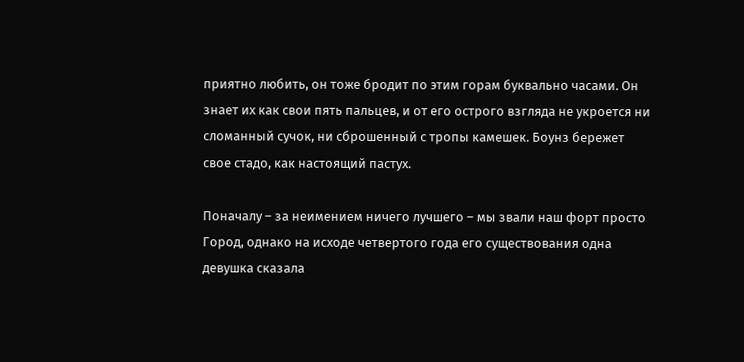приятно любить, он тоже бродит по этим горам буквально часами. Он знает их как свои пять пальцев, и от его острого взгляда не укроется ни сломанный сучок, ни сброшенный с тропы камешек. Боунз бережет свое стадо, как настоящий пастух.

Поначалу – за неимением ничего лучшего – мы звали наш форт просто Город, однако на исходе четвертого года его существования одна девушка сказала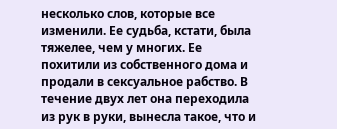несколько слов, которые все изменили. Ее судьба, кстати, была тяжелее, чем у многих. Ее похитили из собственного дома и продали в сексуальное рабство. В течение двух лет она переходила из рук в руки, вынесла такое, что и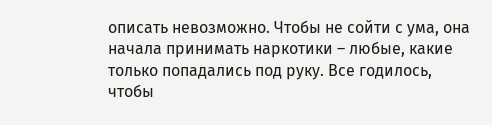описать невозможно. Чтобы не сойти с ума, она начала принимать наркотики – любые, какие только попадались под руку. Все годилось, чтобы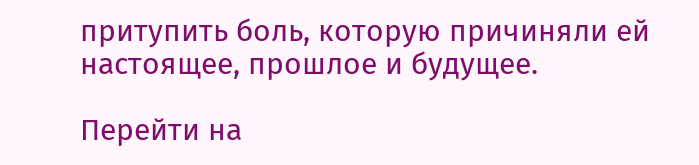притупить боль, которую причиняли ей настоящее, прошлое и будущее.

Перейти на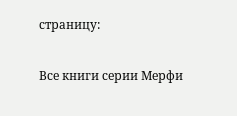страницу:

Все книги серии Мерфи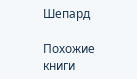Шепард

Похожие книги